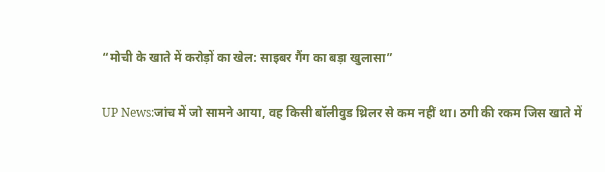“मोची के खाते में करोड़ों का खेल: साइबर गैंग का बड़ा खुलासा”

UP News:जांच में जो सामने आया, वह किसी बॉलीवुड थ्रिलर से कम नहीं था। ठगी की रकम जिस खाते में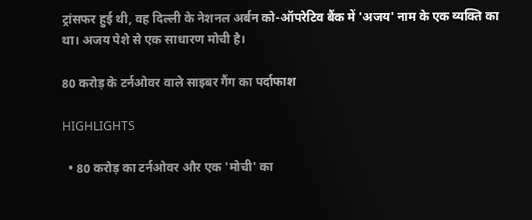ट्रांसफर हुई थी, वह दिल्ली के नेशनल अर्बन को-ऑपरेटिव बैंक में 'अजय' नाम के एक व्यक्ति का था। अजय पेशे से एक साधारण मोची है।

80 करोड़ के टर्नओवर वाले साइबर गैंग का पर्दाफाश

HIGHLIGHTS

  • 80 करोड़ का टर्नओवर और एक 'मोची' का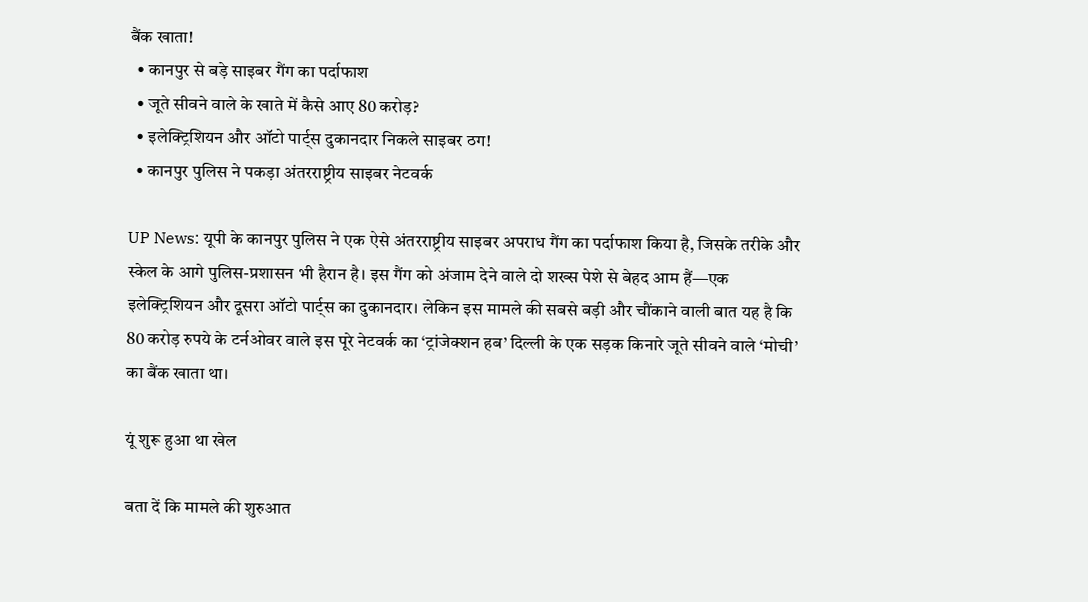बैंक खाता!
  • कानपुर से बड़े साइबर गैंग का पर्दाफाश
  • जूते सीवने वाले के खाते में कैसे आए 80 करोड़?
  • इलेक्ट्रिशियन और ऑटो पार्ट्स दुकानदार निकले साइबर ठग!
  • कानपुर पुलिस ने पकड़ा अंतरराष्ट्रीय साइबर नेटवर्क

UP News: यूपी के कानपुर पुलिस ने एक ऐसे अंतरराष्ट्रीय साइबर अपराध गैंग का पर्दाफाश किया है, जिसके तरीके और स्केल के आगे पुलिस-प्रशासन भी हैरान है। इस गैंग को अंजाम देने वाले दो शख्स पेशे से बेहद आम हैं—एक इलेक्ट्रिशियन और दूसरा ऑटो पार्ट्स का दुकानदार। लेकिन इस मामले की सबसे बड़ी और चौंकाने वाली बात यह है कि 80 करोड़ रुपये के टर्नओवर वाले इस पूरे नेटवर्क का ‘ट्रांजेक्शन हब’ दिल्ली के एक सड़क किनारे जूते सीवने वाले ‘मोची’ का बैंक खाता था।

यूं शुरू हुआ था खेल

बता दें कि मामले की शुरुआत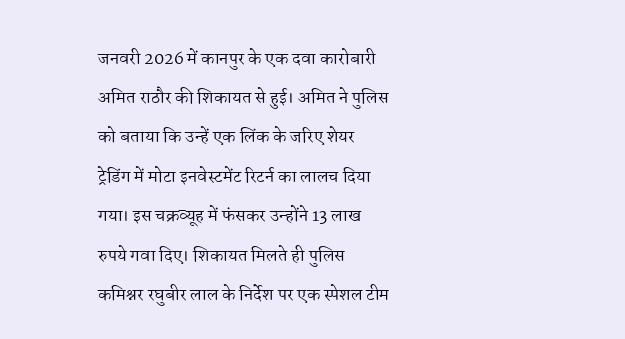जनवरी 2026 में कानपुर के एक दवा कारोबारी अमित राठौर की शिकायत से हुई। अमित ने पुलिस को बताया कि उन्हें एक लिंक के जरिए शेयर ट्रेडिंग में मोटा इनवेस्टमेंट रिटर्न का लालच दिया गया। इस चक्रव्यूह में फंसकर उन्होंने 13 लाख रुपये गवा दिए। शिकायत मिलते ही पुलिस कमिश्नर रघुबीर लाल के निर्देश पर एक स्पेशल टीम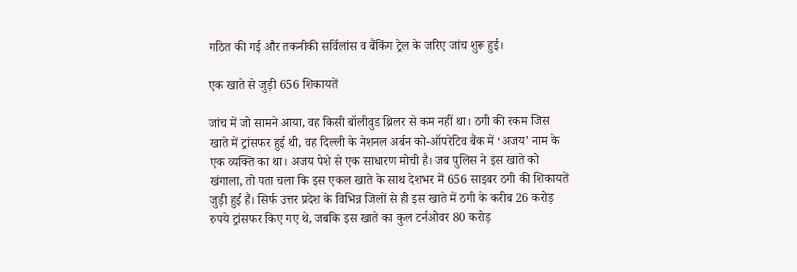गठित की गई और तकनीकी सर्विलांस व बैंकिंग ट्रेल के जरिए जांच शुरू हुई।

एक खाते से जुड़ी 656 शिकायतें

जांच में जो सामने आया, वह किसी बॉलीवुड थ्रिलर से कम नहीं था। ठगी की रकम जिस खाते में ट्रांसफर हुई थी, वह दिल्ली के नेशनल अर्बन को-ऑपरेटिव बैंक में ‘अजय’ नाम के एक व्यक्ति का था। अजय पेशे से एक साधारण मोची है। जब पुलिस ने इस खाते को खंगाला, तो पता चला कि इस एकल खाते के साथ देशभर में 656 साइबर ठगी की शिकायतें जुड़ी हुई हैं। सिर्फ उत्तर प्रदेश के विभिन्न जिलों से ही इस खाते में ठगी के करीब 26 करोड़ रुपये ट्रांसफर किए गए थे, जबकि इस खाते का कुल टर्नओवर 80 करोड़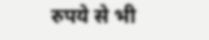रुपये से भी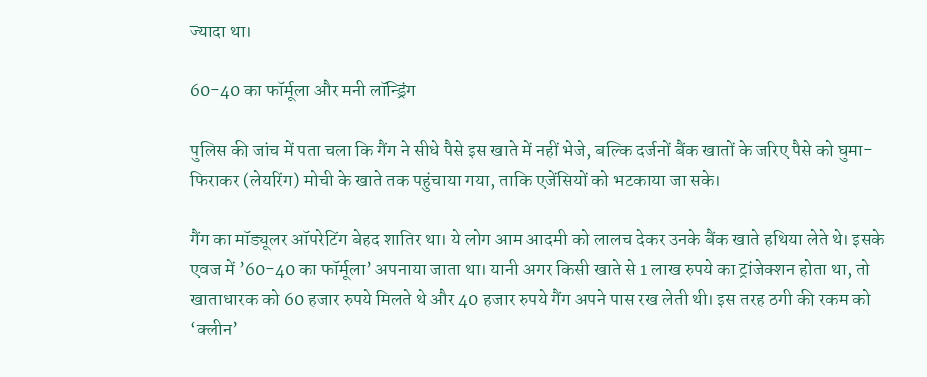ज्यादा था।

60-40 का फॉर्मूला और मनी लॉन्ड्रिंग

पुलिस की जांच में पता चला कि गैंग ने सीधे पैसे इस खाते में नहीं भेजे, बल्कि दर्जनों बैंक खातों के जरिए पैसे को घुमा-फिराकर (लेयरिंग) मोची के खाते तक पहुंचाया गया, ताकि एजेंसियों को भटकाया जा सके।

गैंग का मॉड्यूलर ऑपरेटिंग बेहद शातिर था। ये लोग आम आदमी को लालच देकर उनके बैंक खाते हथिया लेते थे। इसके एवज में ’60-40 का फॉर्मूला’ अपनाया जाता था। यानी अगर किसी खाते से 1 लाख रुपये का ट्रांजेक्शन होता था, तो खाताधारक को 60 हजार रुपये मिलते थे और 40 हजार रुपये गैंग अपने पास रख लेती थी। इस तरह ठगी की रकम को ‘क्लीन’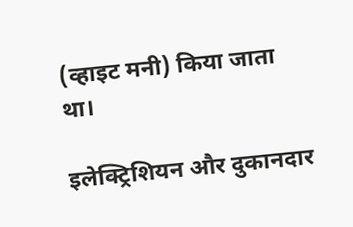(व्हाइट मनी) किया जाता था।

इलेक्ट्रिशियन और दुकानदार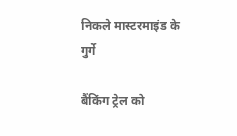निकले मास्टरमाइंड के गुर्गे

बैंकिंग ट्रेल को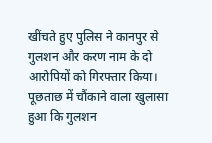खींचते हुए पुलिस ने कानपुर से गुलशन और करण नाम के दो आरोपियों को गिरफ्तार किया। पूछताछ में चौंकाने वाला खुलासा हुआ कि गुलशन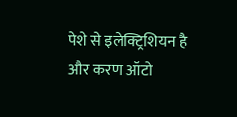पेशे से इलेक्ट्रिशियन है और करण ऑटो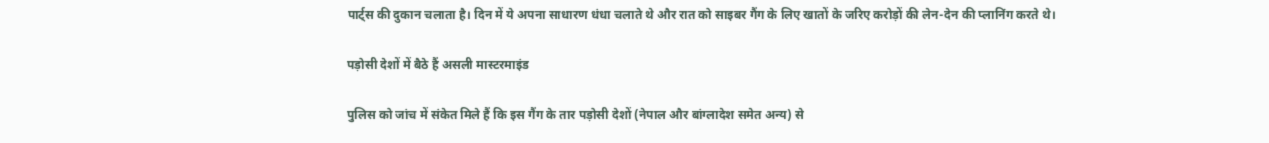पार्ट्स की दुकान चलाता है। दिन में ये अपना साधारण धंधा चलाते थे और रात को साइबर गैंग के लिए खातों के जरिए करोड़ों की लेन-देन की प्लानिंग करते थे।

पड़ोसी देशों में बैठे हैं असली मास्टरमाइंड

पुलिस को जांच में संकेत मिले हैं कि इस गैंग के तार पड़ोसी देशों (नेपाल और बांग्लादेश समेत अन्य) से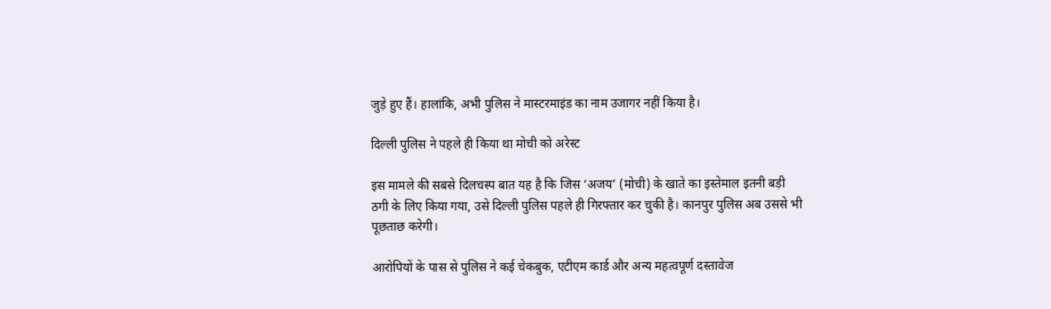जुड़े हुए हैं। हालांकि, अभी पुलिस ने मास्टरमाइंड का नाम उजागर नहीं किया है।

दिल्ली पुलिस ने पहले ही किया था मोची को अरेस्ट

इस मामले की सबसे दिलचस्प बात यह है कि जिस ‘अजय’ (मोची) के खाते का इस्तेमाल इतनी बड़ी ठगी के लिए किया गया, उसे दिल्ली पुलिस पहले ही गिरफ्तार कर चुकी है। कानपुर पुलिस अब उससे भी पूछताछ करेगी।

आरोपियों के पास से पुलिस ने कई चेकबुक, एटीएम कार्ड और अन्य महत्वपूर्ण दस्तावेज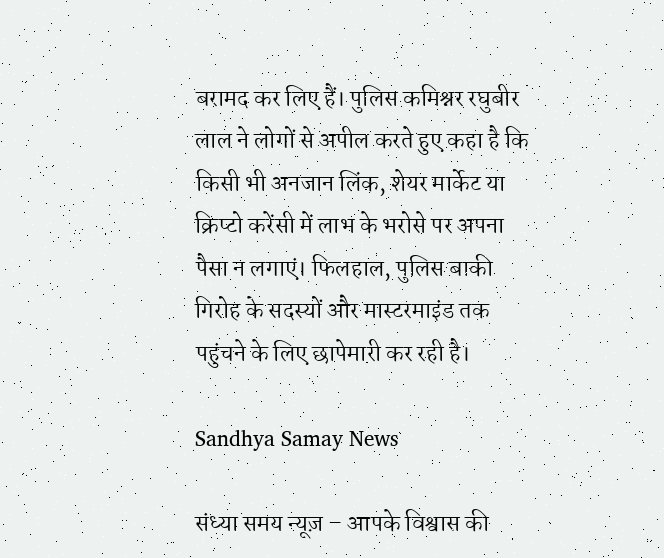बरामद कर लिए हैं। पुलिस कमिश्नर रघुबीर लाल ने लोगों से अपील करते हुए कहा है कि किसी भी अनजान लिंक, शेयर मार्केट या क्रिप्टो करेंसी में लाभ के भरोसे पर अपना पैसा न लगाएं। फिलहाल, पुलिस बाकी गिरोह के सदस्यों और मास्टरमाइंड तक पहुंचने के लिए छापेमारी कर रही है।

Sandhya Samay News

संध्या समय न्यूज़ – आपके विश्वास की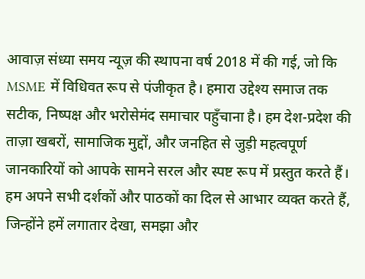आवाज़ संध्या समय न्यूज़ की स्थापना वर्ष 2018 में की गई, जो कि MSME में विधिवत रूप से पंजीकृत है। हमारा उद्देश्य समाज तक सटीक, निष्पक्ष और भरोसेमंद समाचार पहुँचाना है। हम देश-प्रदेश की ताज़ा खबरों, सामाजिक मुद्दों, और जनहित से जुड़ी महत्वपूर्ण जानकारियों को आपके सामने सरल और स्पष्ट रूप में प्रस्तुत करते हैं। हम अपने सभी दर्शकों और पाठकों का दिल से आभार व्यक्त करते हैं, जिन्होंने हमें लगातार देखा, समझा और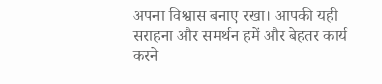अपना विश्वास बनाए रखा। आपकी यही सराहना और समर्थन हमें और बेहतर कार्य करने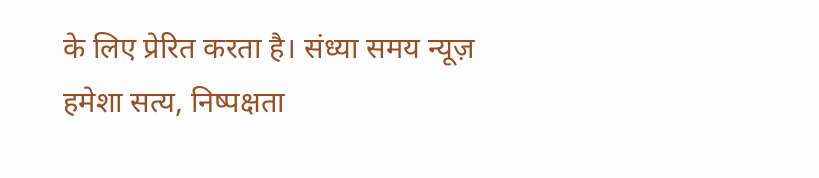के लिए प्रेरित करता है। संध्या समय न्यूज़ हमेशा सत्य, निष्पक्षता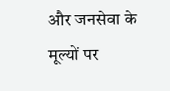और जनसेवा के मूल्यों पर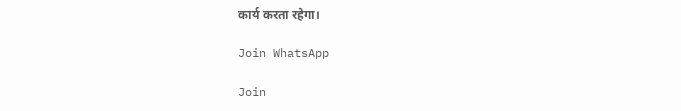कार्य करता रहेगा।

Join WhatsApp

Join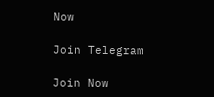Now

Join Telegram

Join Now